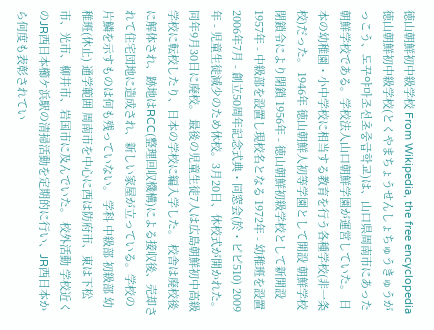徳山朝鮮初中級学校 From Wikipedia, the free encyclopedia 徳山朝鮮初中級学校(とくやまちょうせんしょちゅうきゅうがっこう、도꾸야마조선초중급학교)は、山口県周南市にあった朝鮮学校である。学校法人山口朝鮮学園が運営していた。 日本の幼稚園・小中学校に相当する教育を行う各種学校(非一条校)だった。 1946年 徳山朝鮮人初等学園として開設 朝鮮学校閉鎖令により閉鎖 1956年 - 徳山朝鮮初級学校として新開設 1957年 - 中級部を設置し現校名となる 1972年 - 幼稚班を設置 2006年7月 - 創立50周年記念式典・同窓会(於・ピピ510) 2009年 - 児童生徒減少のため休校。3月20日、休校式が開かれた。同年9月30日に廃校。 最後の児童生徒7人は広島朝鮮初中高級学校に転校したり、日本の学校に編入学した。 校舎は廃校後に解体され、跡地はRCC(整理回収機構)による接収後、売却されて住宅団地に造成され、新しい家屋が立っている。学校の片鱗を示すものは何も残っていない。 学科 中級部 初級部 幼稚班(休止) 通学範囲 周南市を中心に西は防府市、東は下松市、光市、柳井市、岩国市に及んでいた。 校外活動 学校近くのJR西日本櫛ケ浜駅の清掃活動を定期的に行い、JR西日本から何度も表彰されてい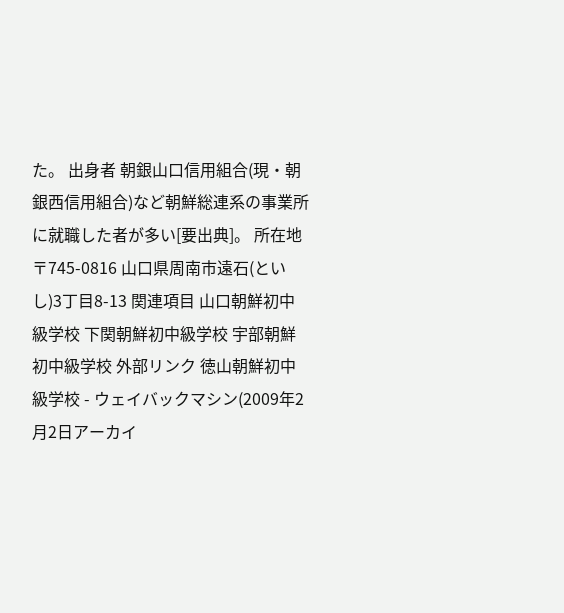た。 出身者 朝銀山口信用組合(現・朝銀西信用組合)など朝鮮総連系の事業所に就職した者が多い[要出典]。 所在地 〒745-0816 山口県周南市遠石(といし)3丁目8-13 関連項目 山口朝鮮初中級学校 下関朝鮮初中級学校 宇部朝鮮初中級学校 外部リンク 徳山朝鮮初中級学校 - ウェイバックマシン(2009年2月2日アーカイ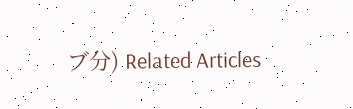ブ分) Related Articles